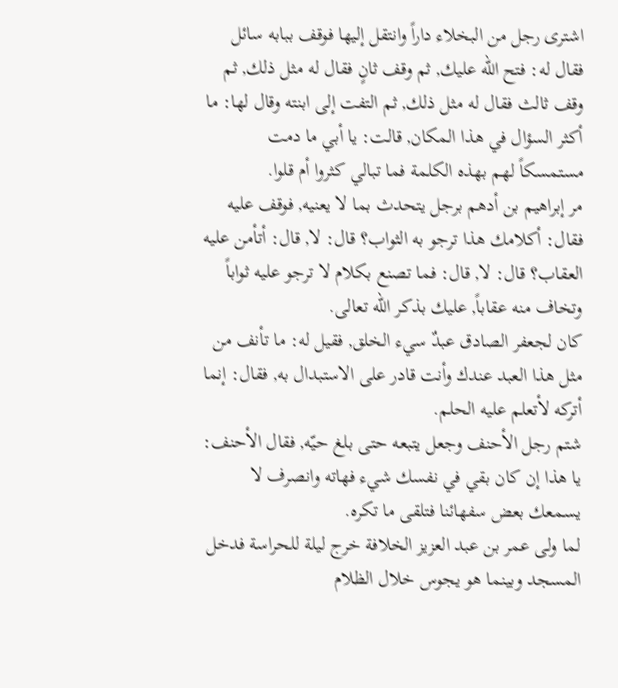اشترى رجل من البخلاء داراً وانتقل إليها فوقف ببابه سائل فقال له: فتح الله عليك, ثم وقف ثانٍ فقال له مثل ذلك, ثم وقف ثالث فقال له مثل ذلك, ثم التفت إلى ابنته وقال لها: ما أكثر السؤال في هذا المكان, قالت: يا أبي ما دمت مستمسكاً لهم بهذه الكلمة فما تبالي كثروا أم قلوا.
مر إبراهيم بن أدهم برجل يتحدث بما لا يعنيه, فوقف عليه فقال: أكلامك هذا ترجو به الثواب؟ قال: لا, قال: أتأمن عليه العقاب؟ قال: لا, قال: فما تصنع بكلام لا ترجو عليه ثواباً وتخاف منه عقاباً, عليك بذكر الله تعالى.
كان لجعفر الصادق عبدٌ سيء الخلق, فقيل له: ما تأنف من مثل هذا العبد عندك وأنت قادر على الاستبدال به, فقال: إنما أتركه لأتعلم عليه الحلم.
شتم رجل الأحنف وجعل يتبعه حتى بلغ حيّه, فقال الأحنف: يا هذا إن كان بقي في نفسك شيء فهاته وانصرف لا يسمعك بعض سفهائنا فتلقى ما تكره.
لما ولى عمر بن عبد العزيز الخلافة خرج ليلة للحراسة فدخل المسجد وبينما هو يجوس خلال الظلام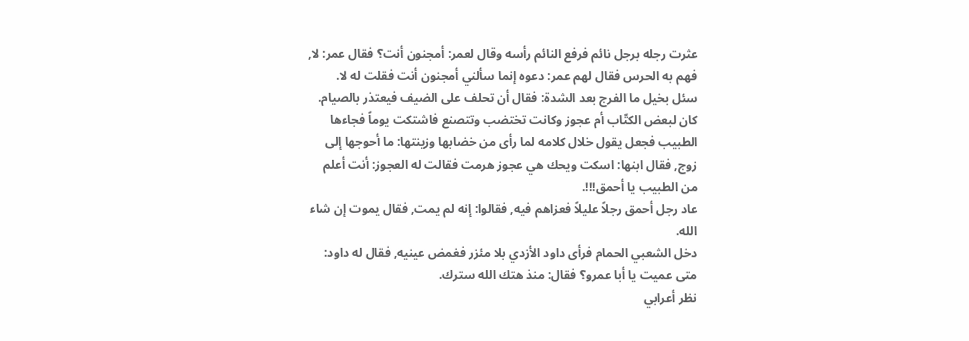عثرت رجله برجل نائم فرفع النائم رأسه وقال لعمر: أمجنون أنت؟ فقال عمر: لا, فهم به الحرس فقال لهم عمر: دعوه إنما سألني أمجنون أنت فقلت له لا.
سئل بخيل ما الفرج بعد الشدة: فقال أن تحلف على الضيف فيعتذر بالصيام.
كان لبعض الكتّاب أم عجوز وكانت تختضب وتتصنع فاشتكت يوماً فجاءها الطبيب فجعل يقول خلال كلامه لما رأى من خضابها وزينتها: ما أحوجها إلى زوج, فقال ابنها: اسكت ويحك هي عجوز هرمت فقالت له العجوز: أنت أعلم من الطبيب يا أحمق!!!.
عاد رجل أحمق رجلاً عليلاً فعزاهم فيه, فقالوا: إنه لم يمت, فقال يموت إن شاء الله.
دخل الشعبي الحمام فرأى داود الأزدي بلا مئزر فغمض عينيه, فقال له داود: متى عميت يا أبا عمرو؟ فقال: منذ هتك الله سترك.
نظر أعرابي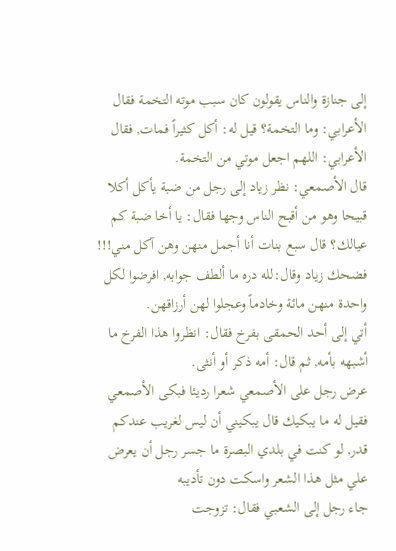إلى جنازة والناس يقولون كان سبب موته التخمة فقال الأعرابي: وما التخمة؟ قيل له: أكل كثيراً فمات, فقال الأعرابي: اللهم اجعل موتي من التخمة.
قال الأصمعي: نظر زياد إلى رجل من ضبة يأكل أكلا قبيحا وهو من أقبح الناس وجها فقال: يا أخا ضبة كم عيالك؟ قال سبع بنات أنا أجمل منهن وهن آكل مني!!! فضحك زياد وقال:لله دره ما ألطف جوابه, افرضوا لكل واحدة منهن مائة وخادماً وعجلوا لهن أرزاقهن.
أتي إلى أحد الحمقى بفرخ فقال: انظروا هذا الفرخ ما أشبهه بأمه, ثم قال: أمه ذكر أو أنثى.
عرض رجل على الأصمعي شعرا رديئا فبكى الأصمعي فقيل له ما يبكيك قال يبكيني أن ليس لغريب عندكم قدر, لو كنت في بلدي البصرة ما جسر رجل أن يعرض علي مثل هذا الشعر واسكت دون تأديبه
جاء رجل إلى الشعبي فقال: تزوجت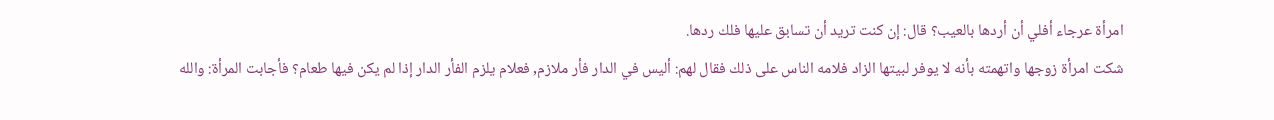امرأة عرجاء أفلي أن أردها بالعيب؟ قال: إن كنت تريد أن تسابق عليها فلك ردها.
شكت امرأة زوجها واتهمته بأنه لا يوفر لبيتها الزاد فلامه الناس على ذلك فقال لهم: أليس في الدار فأر ملازم, فعلام يلزم الفأر الدار إذا لم يكن فيها طعام؟ فأجابت المرأة: والله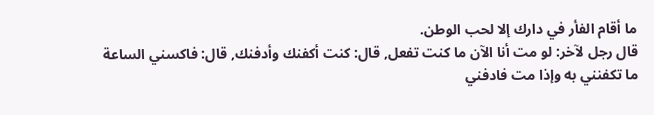ما أقام الفأر في دارك إلا لحب الوطن.
قال رجل لآخر: لو مت أنا الآن ما كنت تفعل, قال: كنت أكفنك وأدفنك, قال: فاكسني الساعة ما تكفنني به وإذا مت فادفني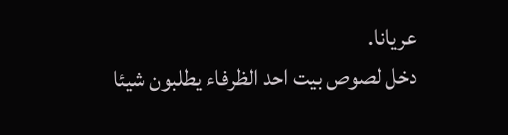عريانا.
دخل لصوص بيت احد الظرفاء يطلبون شيئا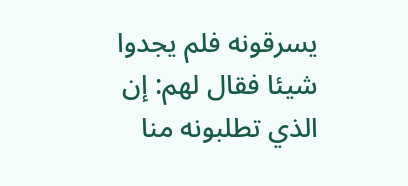يسرقونه فلم يجدوا شيئا فقال لهم: إن الذي تطلبونه منا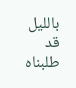بالليل قد طلبناه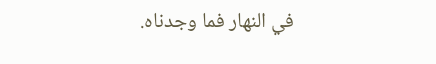في النهار فما وجدناه.